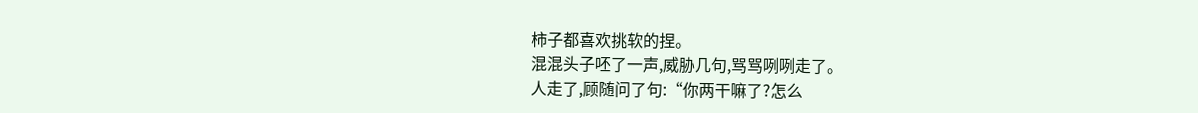柿子都喜欢挑软的捏。
混混头子呸了一声,威胁几句,骂骂咧咧走了。
人走了,顾随问了句:“你两干嘛了?怎么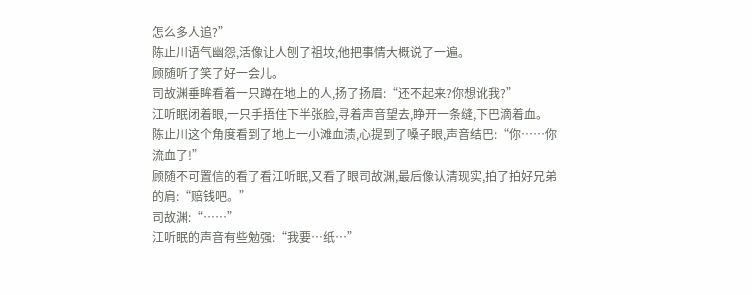怎么多人追?”
陈止川语气幽怨,活像让人刨了祖坟,他把事情大概说了一遍。
顾随听了笑了好一会儿。
司故渊垂眸看着一只蹲在地上的人,扬了扬眉:“还不起来?你想讹我?”
江听眠闭着眼,一只手捂住下半张脸,寻着声音望去,睁开一条缝,下巴滴着血。
陈止川这个角度看到了地上一小滩血渍,心提到了嗓子眼,声音结巴:“你……你流血了!”
顾随不可置信的看了看江听眠,又看了眼司故渊,最后像认清现实,拍了拍好兄弟的肩:“赔钱吧。”
司故渊:“……”
江听眠的声音有些勉强:“我要…纸…”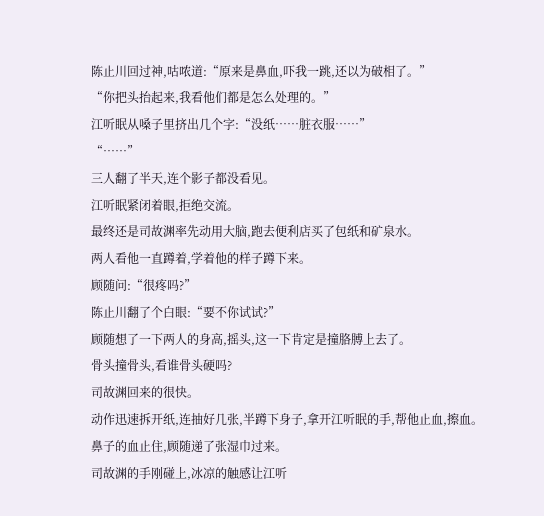陈止川回过神,咕哝道:“原来是鼻血,吓我一跳,还以为破相了。”
“你把头抬起来,我看他们都是怎么处理的。”
江听眠从嗓子里挤出几个字:“没纸……脏衣服……”
“……”
三人翻了半天,连个影子都没看见。
江听眠紧闭着眼,拒绝交流。
最终还是司故渊率先动用大脑,跑去便利店买了包纸和矿泉水。
两人看他一直蹲着,学着他的样子蹲下来。
顾随问:“很疼吗?”
陈止川翻了个白眼:“要不你试试?”
顾随想了一下两人的身高,摇头,这一下肯定是撞胳膊上去了。
骨头撞骨头,看谁骨头硬吗?
司故渊回来的很快。
动作迅速拆开纸,连抽好几张,半蹲下身子,拿开江听眠的手,帮他止血,擦血。
鼻子的血止住,顾随递了张湿巾过来。
司故渊的手刚碰上,冰凉的触感让江听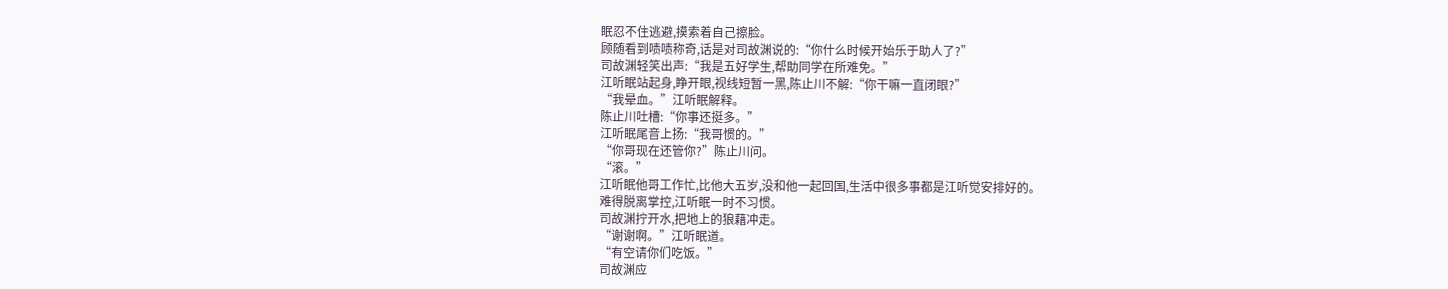眠忍不住逃避,摸索着自己擦脸。
顾随看到啧啧称奇,话是对司故渊说的:“你什么时候开始乐于助人了?”
司故渊轻笑出声:“我是五好学生,帮助同学在所难免。”
江听眠站起身,睁开眼,视线短暂一黑,陈止川不解:“你干嘛一直闭眼?”
“我晕血。”江听眠解释。
陈止川吐槽:“你事还挺多。”
江听眠尾音上扬:“我哥惯的。”
“你哥现在还管你?”陈止川问。
“滚。”
江听眠他哥工作忙,比他大五岁,没和他一起回国,生活中很多事都是江听觉安排好的。
难得脱离掌控,江听眠一时不习惯。
司故渊拧开水,把地上的狼藉冲走。
“谢谢啊。”江听眠道。
“有空请你们吃饭。”
司故渊应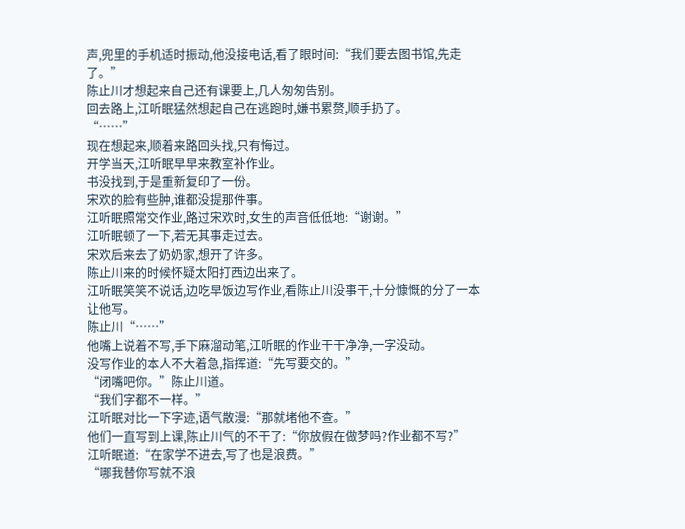声,兜里的手机适时振动,他没接电话,看了眼时间:“我们要去图书馆,先走了。”
陈止川才想起来自己还有课要上,几人匆匆告别。
回去路上,江听眠猛然想起自己在逃跑时,嫌书累赘,顺手扔了。
“……”
现在想起来,顺着来路回头找,只有悔过。
开学当天,江听眠早早来教室补作业。
书没找到,于是重新复印了一份。
宋欢的脸有些肿,谁都没提那件事。
江听眠照常交作业,路过宋欢时,女生的声音低低地:“谢谢。”
江听眠顿了一下,若无其事走过去。
宋欢后来去了奶奶家,想开了许多。
陈止川来的时候怀疑太阳打西边出来了。
江听眠笑笑不说话,边吃早饭边写作业,看陈止川没事干,十分慷慨的分了一本让他写。
陈止川“……”
他嘴上说着不写,手下麻溜动笔,江听眠的作业干干净净,一字没动。
没写作业的本人不大着急,指挥道:“先写要交的。”
“闭嘴吧你。”陈止川道。
“我们字都不一样。”
江听眠对比一下字迹,语气散漫:“那就堵他不查。”
他们一直写到上课,陈止川气的不干了:“你放假在做梦吗?作业都不写?”
江听眠道:“在家学不进去,写了也是浪费。”
“哪我替你写就不浪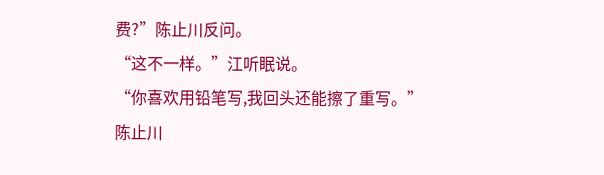费?”陈止川反问。
“这不一样。”江听眠说。
“你喜欢用铅笔写,我回头还能擦了重写。”
陈止川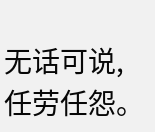无话可说,任劳任怨。